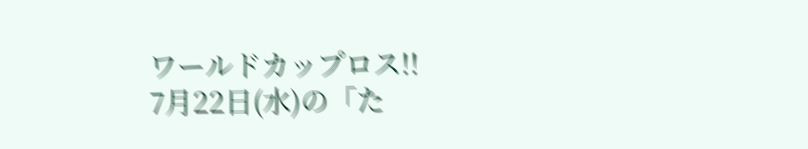ワールドカップロス!!
7月22日(水)の「た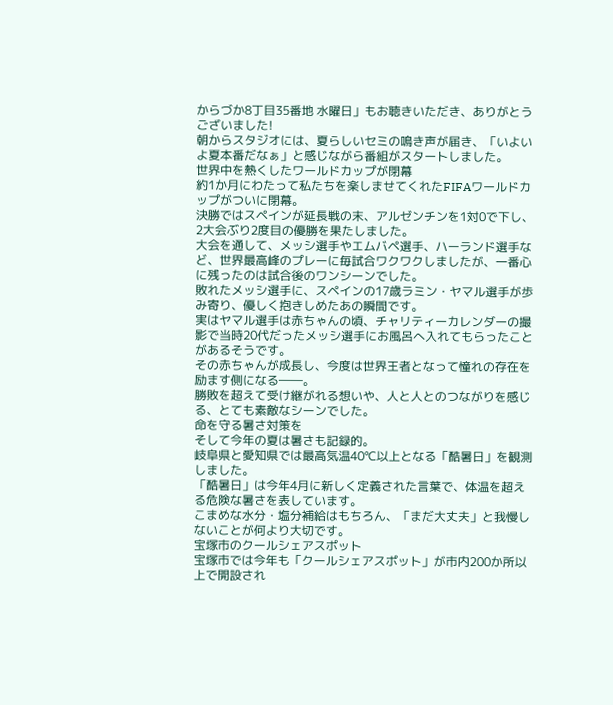からづか8丁目35番地 水曜日」もお聴きいただき、ありがとうございました!
朝からスタジオには、夏らしいセミの鳴き声が届き、「いよいよ夏本番だなぁ」と感じながら番組がスタートしました。
世界中を熱くしたワールドカップが閉幕
約1か月にわたって私たちを楽しませてくれたFIFAワールドカップがついに閉幕。
決勝ではスペインが延長戦の末、アルゼンチンを1対0で下し、2大会ぶり2度目の優勝を果たしました。
大会を通して、メッシ選手やエムバペ選手、ハーランド選手など、世界最高峰のプレーに毎試合ワクワクしましたが、一番心に残ったのは試合後のワンシーンでした。
敗れたメッシ選手に、スペインの17歳ラミン・ヤマル選手が歩み寄り、優しく抱きしめたあの瞬間です。
実はヤマル選手は赤ちゃんの頃、チャリティーカレンダーの撮影で当時20代だったメッシ選手にお風呂へ入れてもらったことがあるそうです。
その赤ちゃんが成長し、今度は世界王者となって憧れの存在を励ます側になる――。
勝敗を超えて受け継がれる想いや、人と人とのつながりを感じる、とても素敵なシーンでした。
命を守る暑さ対策を
そして今年の夏は暑さも記録的。
岐阜県と愛知県では最高気温40℃以上となる「酷暑日」を観測しました。
「酷暑日」は今年4月に新しく定義された言葉で、体温を超える危険な暑さを表しています。
こまめな水分・塩分補給はもちろん、「まだ大丈夫」と我慢しないことが何より大切です。
宝塚市のクールシェアスポット
宝塚市では今年も「クールシェアスポット」が市内200か所以上で開設され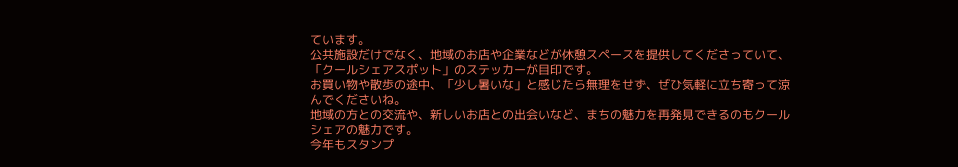ています。
公共施設だけでなく、地域のお店や企業などが休憩スペースを提供してくださっていて、「クールシェアスポット」のステッカーが目印です。
お買い物や散歩の途中、「少し暑いな」と感じたら無理をせず、ぜひ気軽に立ち寄って涼んでくださいね。
地域の方との交流や、新しいお店との出会いなど、まちの魅力を再発見できるのもクールシェアの魅力です。
今年もスタンプ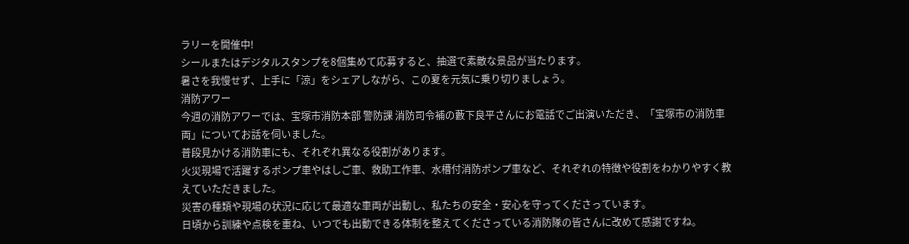ラリーを開催中!
シールまたはデジタルスタンプを8個集めて応募すると、抽選で素敵な景品が当たります。
暑さを我慢せず、上手に「涼」をシェアしながら、この夏を元気に乗り切りましょう。
消防アワー
今週の消防アワーでは、宝塚市消防本部 警防課 消防司令補の藪下良平さんにお電話でご出演いただき、「宝塚市の消防車両」についてお話を伺いました。
普段見かける消防車にも、それぞれ異なる役割があります。
火災現場で活躍するポンプ車やはしご車、救助工作車、水槽付消防ポンプ車など、それぞれの特徴や役割をわかりやすく教えていただきました。
災害の種類や現場の状況に応じて最適な車両が出動し、私たちの安全・安心を守ってくださっています。
日頃から訓練や点検を重ね、いつでも出動できる体制を整えてくださっている消防隊の皆さんに改めて感謝ですね。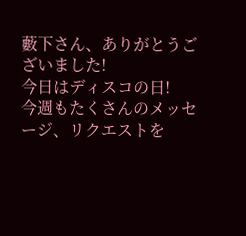藪下さん、ありがとうございました!
今日はディスコの日!
今週もたくさんのメッセージ、リクエストを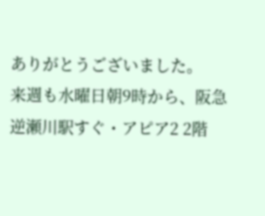ありがとうございました。
来週も水曜日朝9時から、阪急逆瀬川駅すぐ・アピア2 2階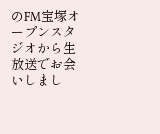のFM宝塚オープンスタジオから生放送でお会いしまし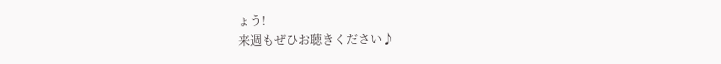ょう!
来週もぜひお聴きください♪